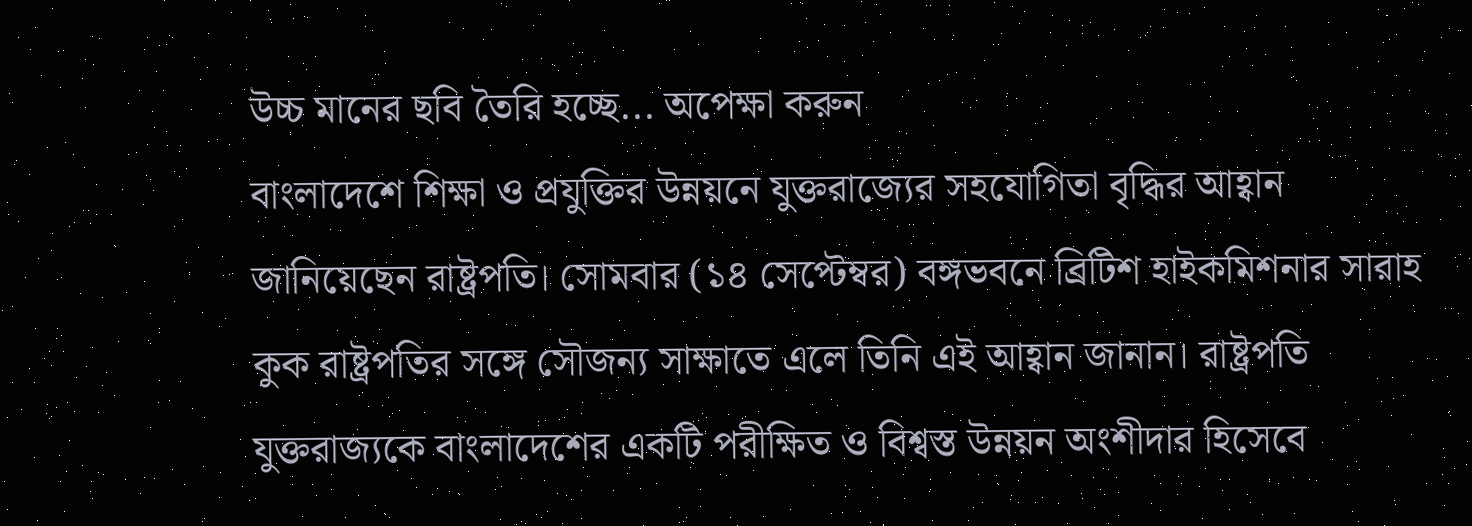উচ্চ মানের ছবি তৈরি হচ্ছে... অপেক্ষা করুন
বাংলাদেশে শিক্ষা ও প্রযুক্তির উন্নয়নে যুক্তরাজ্যের সহযোগিতা বৃদ্ধির আহ্বান জানিয়েছেন রাষ্ট্রপতি। সোমবার (১৪ সেপ্টেম্বর) বঙ্গভবনে ব্রিটিশ হাইকমিশনার সারাহ কুক রাষ্ট্রপতির সঙ্গে সৌজন্য সাক্ষাতে এলে তিনি এই আহ্বান জানান। রাষ্ট্রপতি যুক্তরাজ্যকে বাংলাদেশের একটি পরীক্ষিত ও বিশ্বস্ত উন্নয়ন অংশীদার হিসেবে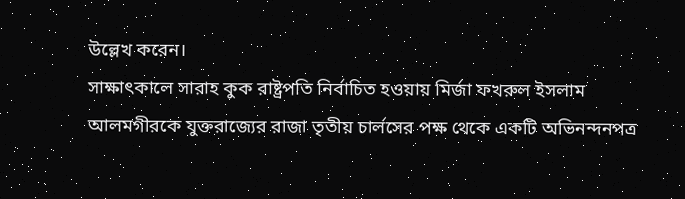উল্লেখ করেন।
সাক্ষাৎকালে সারাহ কুক রাষ্ট্রপতি নির্বাচিত হওয়ায় মির্জা ফখরুল ইসলাম আলমগীরকে যুক্তরাজ্যের রাজা তৃতীয় চার্লসের পক্ষ থেকে একটি অভিনন্দনপত্র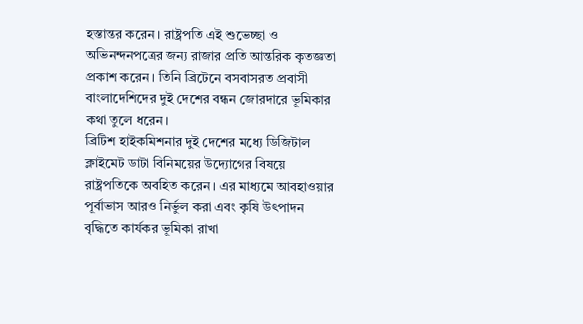হস্তান্তর করেন। রাষ্ট্রপতি এই শুভেচ্ছা ও অভিনন্দনপত্রের জন্য রাজার প্রতি আন্তরিক কৃতজ্ঞতা প্রকাশ করেন। তিনি ব্রিটেনে বসবাসরত প্রবাসী বাংলাদেশিদের দুই দেশের বন্ধন জোরদারে ভূমিকার কথা তুলে ধরেন।
ব্রিটিশ হাইকমিশনার দুই দেশের মধ্যে ডিজিটাল ক্লাইমেট ডাটা বিনিময়ের উদ্যোগের বিষয়ে রাষ্ট্রপতিকে অবহিত করেন। এর মাধ্যমে আবহাওয়ার পূর্বাভাস আরও নির্ভুল করা এবং কৃষি উৎপাদন বৃদ্ধিতে কার্যকর ভূমিকা রাখা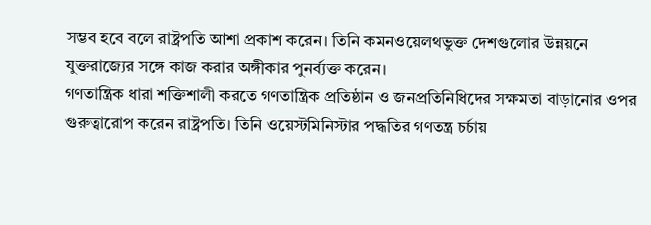সম্ভব হবে বলে রাষ্ট্রপতি আশা প্রকাশ করেন। তিনি কমনওয়েলথভুক্ত দেশগুলোর উন্নয়নে যুক্তরাজ্যের সঙ্গে কাজ করার অঙ্গীকার পুনর্ব্যক্ত করেন।
গণতান্ত্রিক ধারা শক্তিশালী করতে গণতান্ত্রিক প্রতিষ্ঠান ও জনপ্রতিনিধিদের সক্ষমতা বাড়ানোর ওপর গুরুত্বারোপ করেন রাষ্ট্রপতি। তিনি ওয়েস্টমিনিস্টার পদ্ধতির গণতন্ত্র চর্চায়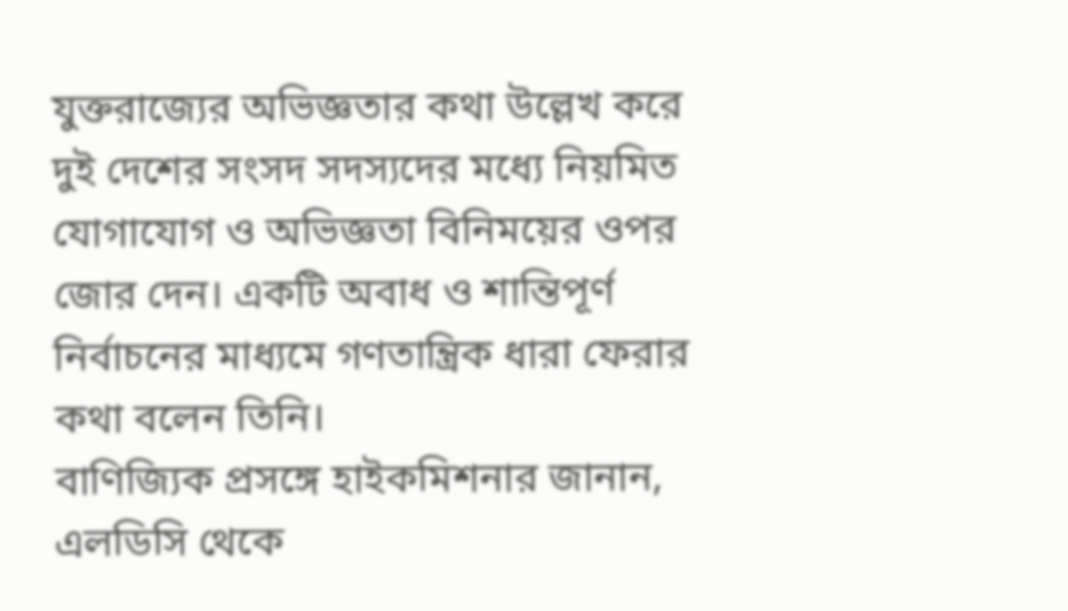যুক্তরাজ্যের অভিজ্ঞতার কথা উল্লেখ করে দুই দেশের সংসদ সদস্যদের মধ্যে নিয়মিত যোগাযোগ ও অভিজ্ঞতা বিনিময়ের ওপর জোর দেন। একটি অবাধ ও শান্তিপূর্ণ নির্বাচনের মাধ্যমে গণতান্ত্রিক ধারা ফেরার কথা বলেন তিনি।
বাণিজ্যিক প্রসঙ্গে হাইকমিশনার জানান, এলডিসি থেকে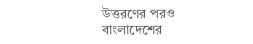উত্তরণের পরও বাংলাদেশের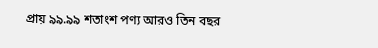প্রায় ৯৯.৯৯ শতাংশ পণ্য আরও তিন বছর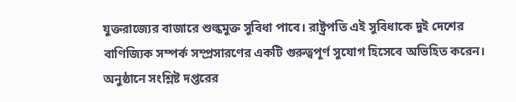যুক্তরাজ্যের বাজারে শুল্কমুক্ত সুবিধা পাবে। রাষ্ট্রপতি এই সুবিধাকে দুই দেশের বাণিজ্যিক সম্পর্ক সম্প্রসারণের একটি গুরুত্বপূর্ণ সুযোগ হিসেবে অভিহিত করেন। অনুষ্ঠানে সংশ্লিষ্ট দপ্তরের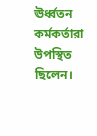ঊর্ধ্বতন কর্মকর্তারা উপস্থিত ছিলেন।